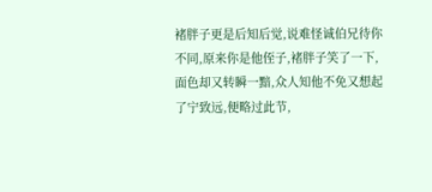褚胖子更是后知后觉,说难怪诚伯兄待你不同,原来你是他侄子,褚胖子笑了一下,面色却又转瞬一黯,众人知他不免又想起了宁致远,便略过此节,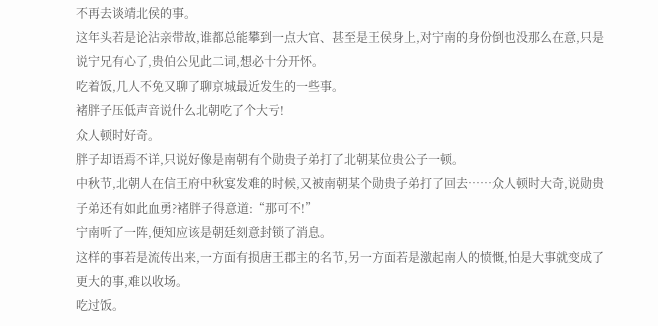不再去谈靖北侯的事。
这年头若是论沾亲带故,谁都总能攀到一点大官、甚至是王侯身上,对宁南的身份倒也没那么在意,只是说宁兄有心了,贵伯公见此二词,想必十分开怀。
吃着饭,几人不免又聊了聊京城最近发生的一些事。
褚胖子压低声音说什么北朝吃了个大亏!
众人顿时好奇。
胖子却语焉不详,只说好像是南朝有个勋贵子弟打了北朝某位贵公子一顿。
中秋节,北朝人在信王府中秋宴发难的时候,又被南朝某个勋贵子弟打了回去……众人顿时大奇,说勋贵子弟还有如此血勇?褚胖子得意道:“那可不!”
宁南听了一阵,便知应该是朝廷刻意封锁了消息。
这样的事若是流传出来,一方面有损唐王郡主的名节,另一方面若是激起南人的愤慨,怕是大事就变成了更大的事,难以收场。
吃过饭。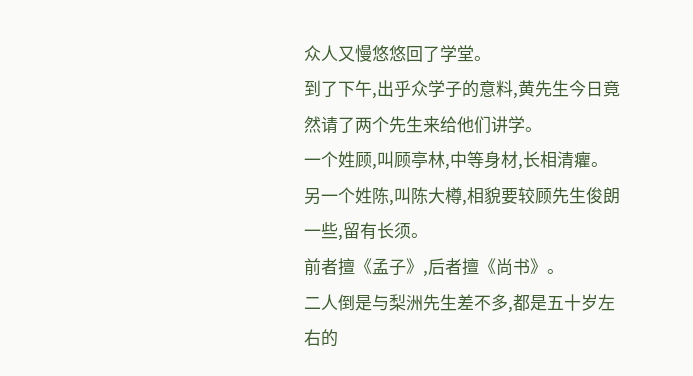众人又慢悠悠回了学堂。
到了下午,出乎众学子的意料,黄先生今日竟然请了两个先生来给他们讲学。
一个姓顾,叫顾亭林,中等身材,长相清癯。
另一个姓陈,叫陈大樽,相貌要较顾先生俊朗一些,留有长须。
前者擅《孟子》,后者擅《尚书》。
二人倒是与梨洲先生差不多,都是五十岁左右的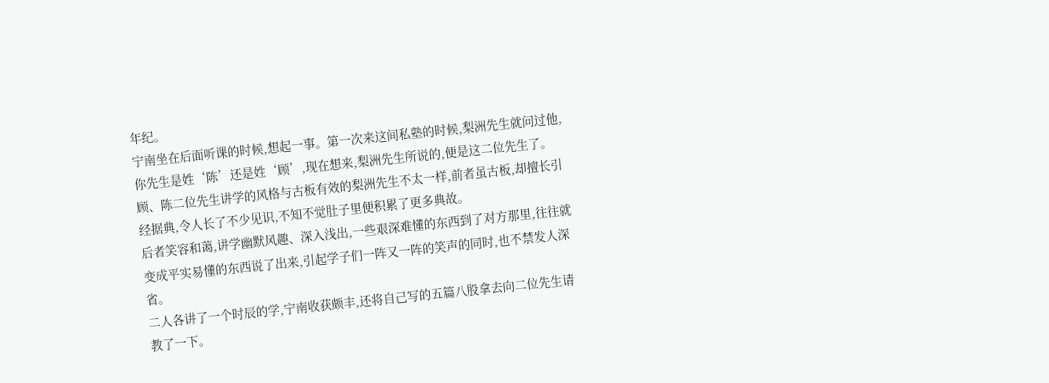年纪。
宁南坐在后面听课的时候,想起一事。第一次来这间私塾的时候,梨洲先生就问过他,你先生是姓‘陈’还是姓‘顾’,现在想来,梨洲先生所说的,便是这二位先生了。
顾、陈二位先生讲学的风格与古板有效的梨洲先生不太一样,前者虽古板,却擅长引经据典,令人长了不少见识,不知不觉肚子里便积累了更多典故。
后者笑容和蔼,讲学幽默风趣、深入浅出,一些艰深难懂的东西到了对方那里,往往就变成平实易懂的东西说了出来,引起学子们一阵又一阵的笑声的同时,也不禁发人深省。
二人各讲了一个时辰的学,宁南收获颇丰,还将自己写的五篇八股拿去向二位先生请教了一下。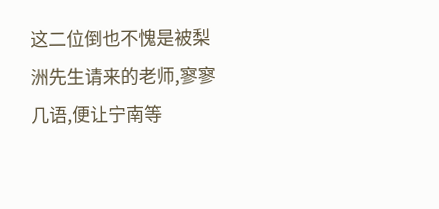这二位倒也不愧是被梨洲先生请来的老师,寥寥几语,便让宁南等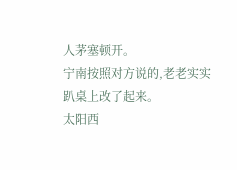人茅塞顿开。
宁南按照对方说的,老老实实趴桌上改了起来。
太阳西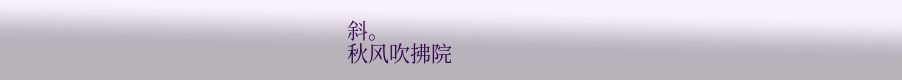斜。
秋风吹拂院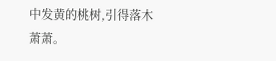中发黄的桃树,引得落木萧萧。